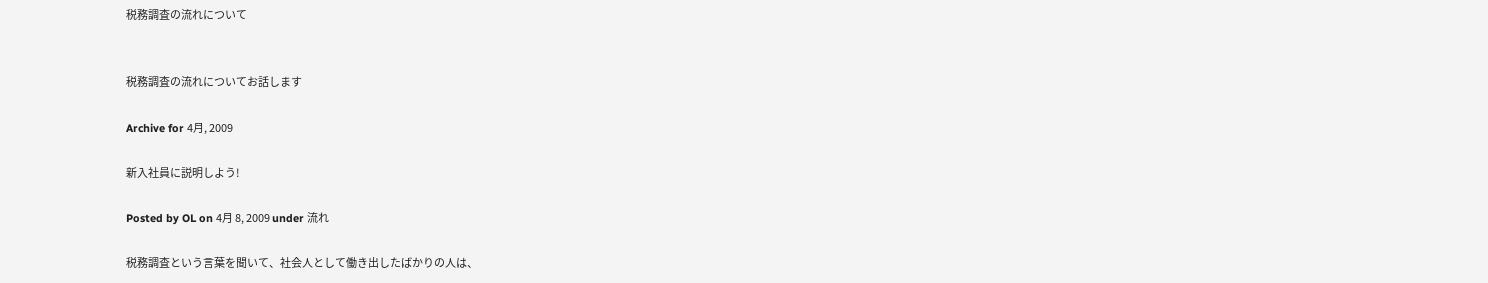税務調査の流れについて


税務調査の流れについてお話します

Archive for 4月, 2009

新入社員に説明しよう!

Posted by OL on 4月 8, 2009 under 流れ

税務調査という言葉を聞いて、社会人として働き出したばかりの人は、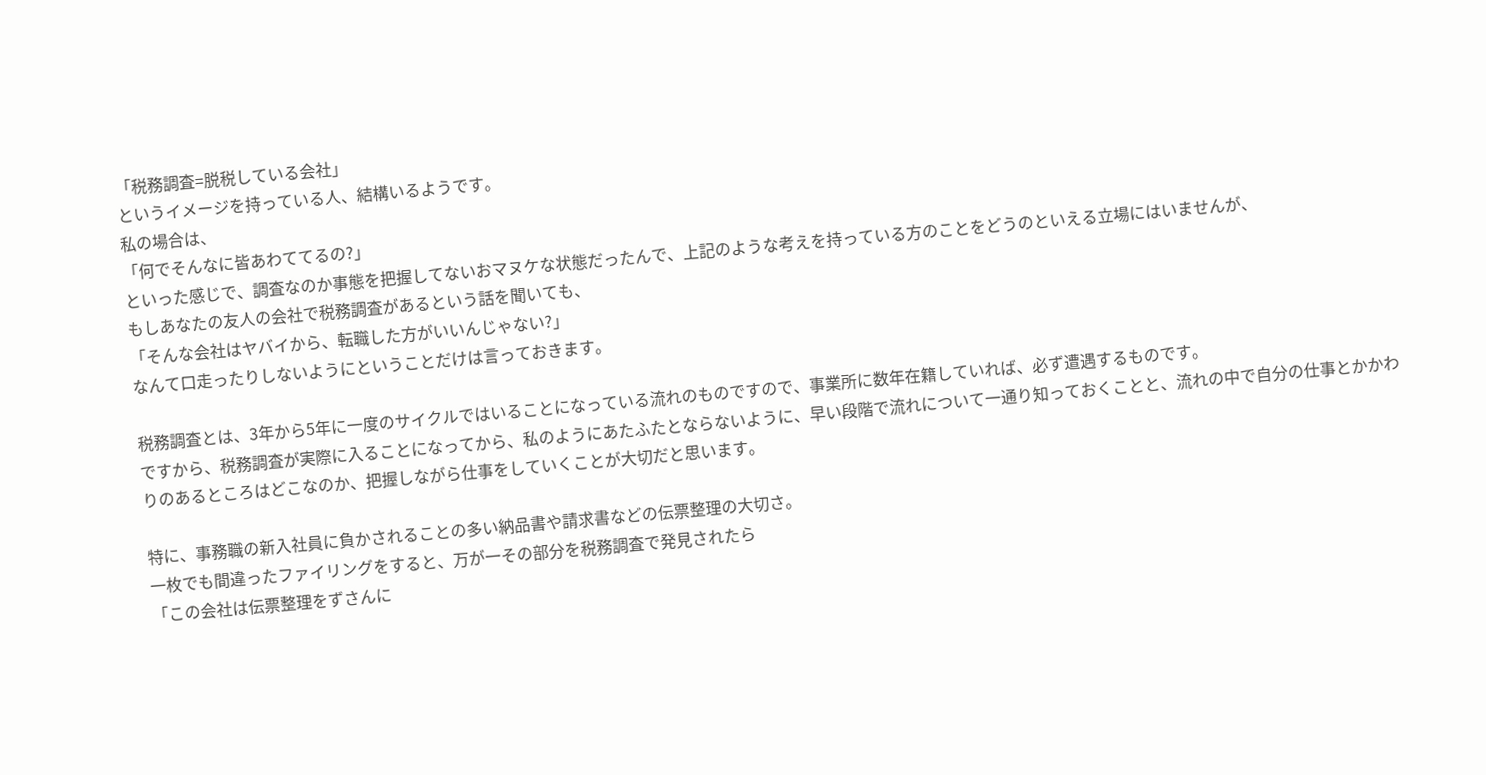「税務調査=脱税している会社」
というイメージを持っている人、結構いるようです。
私の場合は、
「何でそんなに皆あわててるの?」
といった感じで、調査なのか事態を把握してないおマヌケな状態だったんで、上記のような考えを持っている方のことをどうのといえる立場にはいませんが、
もしあなたの友人の会社で税務調査があるという話を聞いても、
「そんな会社はヤバイから、転職した方がいいんじゃない?」
なんて口走ったりしないようにということだけは言っておきます。

税務調査とは、3年から5年に一度のサイクルではいることになっている流れのものですので、事業所に数年在籍していれば、必ず遭遇するものです。
ですから、税務調査が実際に入ることになってから、私のようにあたふたとならないように、早い段階で流れについて一通り知っておくことと、流れの中で自分の仕事とかかわりのあるところはどこなのか、把握しながら仕事をしていくことが大切だと思います。

特に、事務職の新入社員に負かされることの多い納品書や請求書などの伝票整理の大切さ。
一枚でも間違ったファイリングをすると、万が一その部分を税務調査で発見されたら
「この会社は伝票整理をずさんに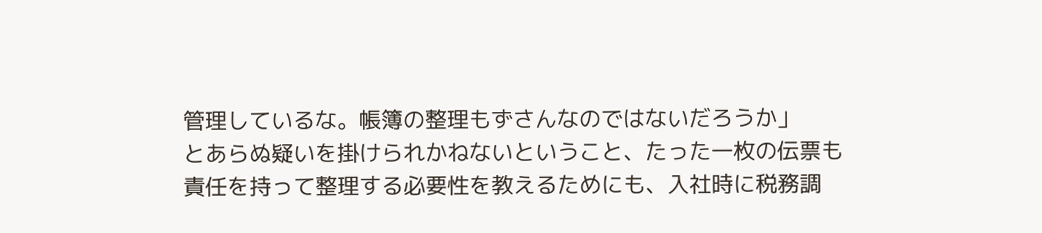管理しているな。帳簿の整理もずさんなのではないだろうか」
とあらぬ疑いを掛けられかねないということ、たった一枚の伝票も責任を持って整理する必要性を教えるためにも、入社時に税務調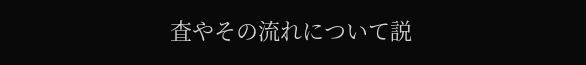査やその流れについて説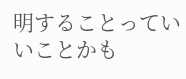明することっていいことかも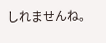しれませんね。